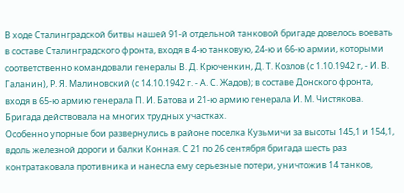В ходе Сталинградской битвы нашей 91-й отдельной танковой бригаде довелось воевать в составе Сталинградского фронта, входя в 4-ю танковую, 24-ю и 66-ю армии, которыми соответственно командовали генералы В. Д. Крюченкин, Д. Т. Козлов (с 1.10.1942 г, - И. В. Галанин), Р. Я. Малиновский (с 14.10.1942 г. - А. С. Жадов); в составе Донского фронта, входя в 65-ю армию генерала П. И. Батова и 21-ю армию генерала И. М. Чистякова. Бригада действовала на многих трудных участках.
Особенно упорные бои развернулись в районе поселка Кузьмичи за высоты 145,1 и 154,1, вдоль железной дороги и балки Конная. С 21 по 26 сентября бригада шесть раз контратаковала противника и нанесла ему серьезные потери, уничтожив 14 танков,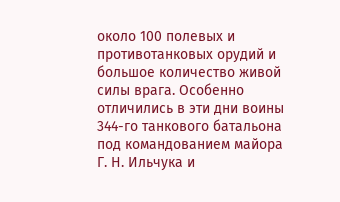около 100 полевых и противотанковых орудий и большое количество живой силы врага. Особенно отличились в эти дни воины 344-го танкового батальона под командованием майора Г. Н. Ильчука и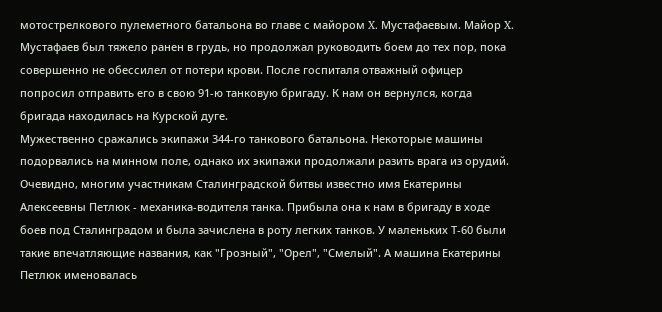мотострелкового пулеметного батальона во главе с майором X. Мустафаевым. Майор X. Мустафаев был тяжело ранен в грудь, но продолжал руководить боем до тех пор, пока совершенно не обессилел от потери крови. После госпиталя отважный офицер попросил отправить его в свою 91-ю танковую бригаду. К нам он вернулся, когда бригада находилась на Курской дуге.
Мужественно сражались экипажи 344-го танкового батальона. Некоторые машины подорвались на минном поле, однако их экипажи продолжали разить врага из орудий.
Очевидно, многим участникам Сталинградской битвы известно имя Екатерины Алексеевны Петлюк - механика-водителя танка. Прибыла она к нам в бригаду в ходе боев под Сталинградом и была зачислена в роту легких танков. У маленьких Т-60 были такие впечатляющие названия, как "Грозный", "Орел", "Смелый". А машина Екатерины Петлюк именовалась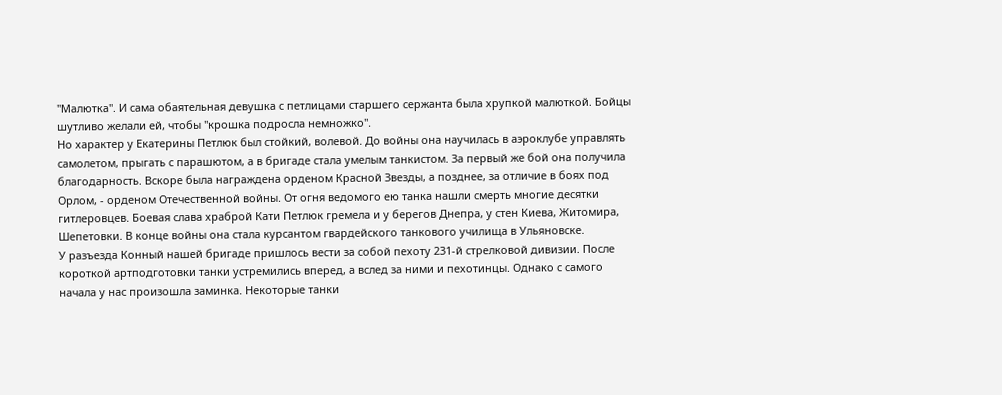"Малютка". И сама обаятельная девушка с петлицами старшего сержанта была хрупкой малюткой. Бойцы шутливо желали ей, чтобы "крошка подросла немножко".
Но характер у Екатерины Петлюк был стойкий, волевой. До войны она научилась в аэроклубе управлять самолетом, прыгать с парашютом, а в бригаде стала умелым танкистом. За первый же бой она получила благодарность. Вскоре была награждена орденом Красной Звезды, а позднее, за отличие в боях под Орлом, - орденом Отечественной войны. От огня ведомого ею танка нашли смерть многие десятки гитлеровцев. Боевая слава храброй Кати Петлюк гремела и у берегов Днепра, у стен Киева, Житомира, Шепетовки. В конце войны она стала курсантом гвардейского танкового училища в Ульяновске.
У разъезда Конный нашей бригаде пришлось вести за собой пехоту 231-й стрелковой дивизии. После короткой артподготовки танки устремились вперед, а вслед за ними и пехотинцы. Однако с самого начала у нас произошла заминка. Некоторые танки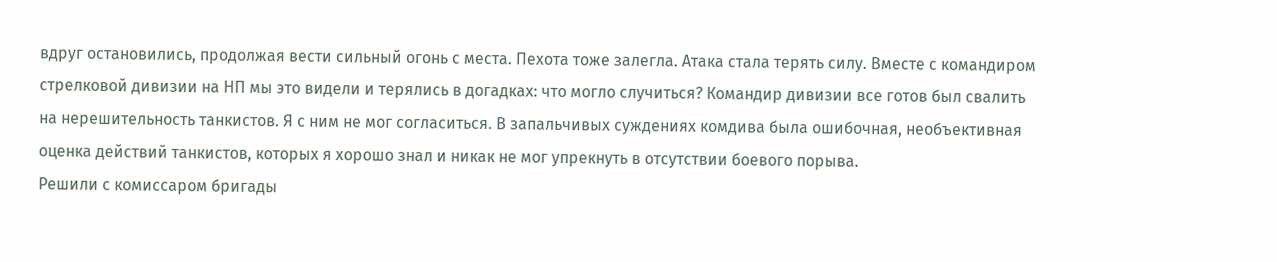вдруг остановились, продолжая вести сильный огонь с места. Пехота тоже залегла. Атака стала терять силу. Вместе с командиром стрелковой дивизии на НП мы это видели и терялись в догадках: что могло случиться? Командир дивизии все готов был свалить на нерешительность танкистов. Я с ним не мог согласиться. В запальчивых суждениях комдива была ошибочная, необъективная оценка действий танкистов, которых я хорошо знал и никак не мог упрекнуть в отсутствии боевого порыва.
Решили с комиссаром бригады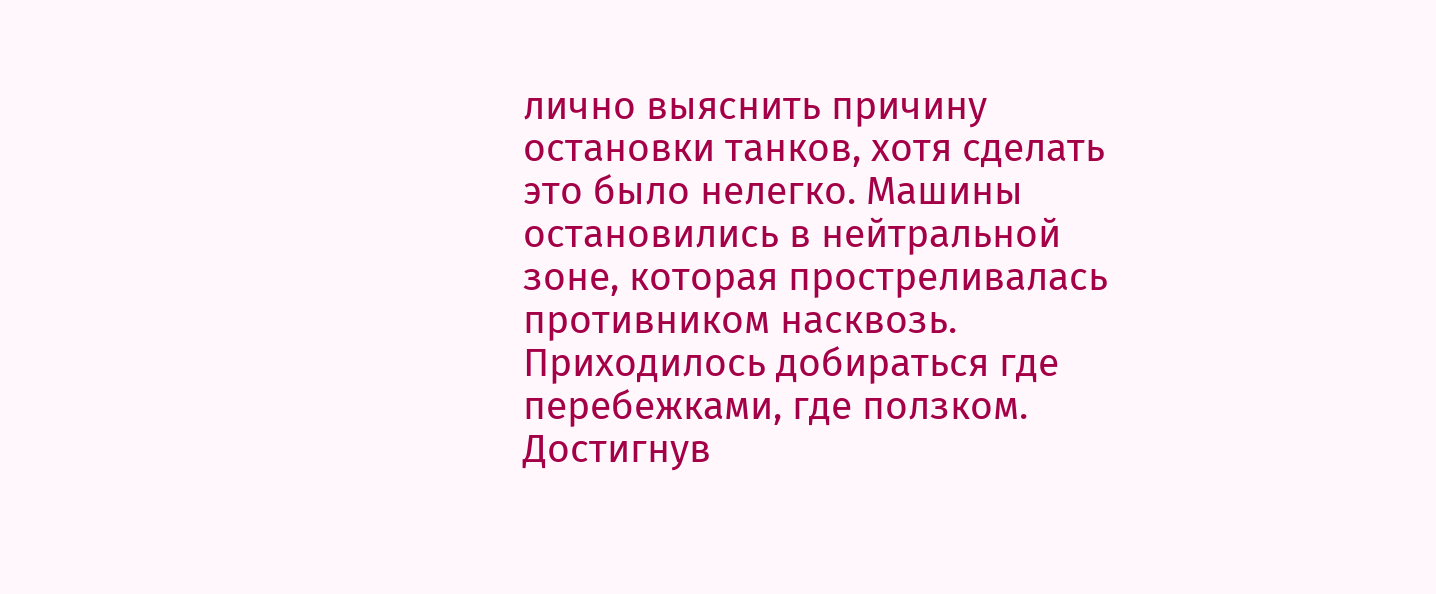лично выяснить причину остановки танков, хотя сделать это было нелегко. Машины остановились в нейтральной зоне, которая простреливалась противником насквозь. Приходилось добираться где перебежками, где ползком.
Достигнув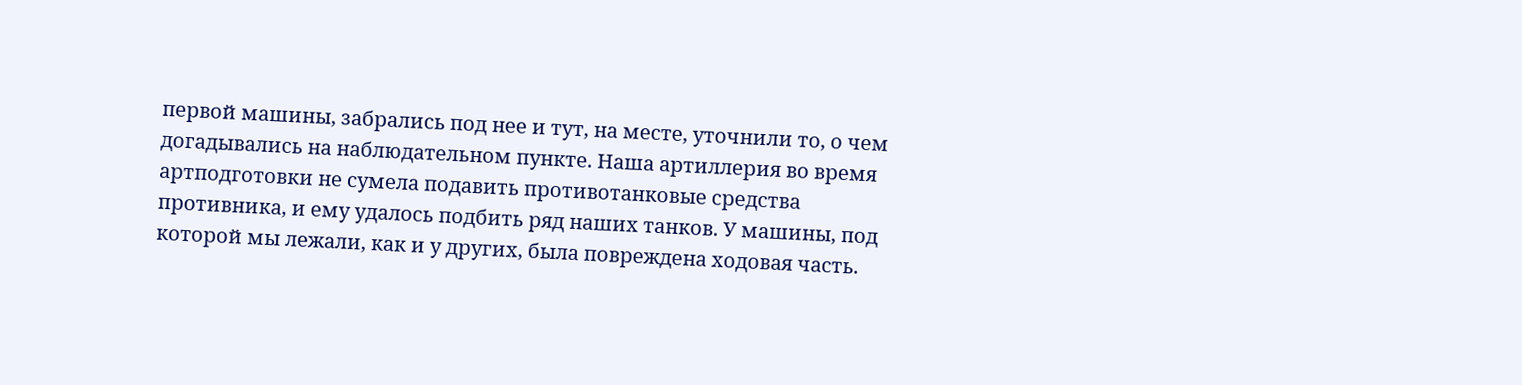первой машины, забрались под нее и тут, на месте, уточнили то, о чем догадывались на наблюдательном пункте. Наша артиллерия во время артподготовки не сумела подавить противотанковые средства противника, и ему удалось подбить ряд наших танков. У машины, под которой мы лежали, как и у других, была повреждена ходовая часть.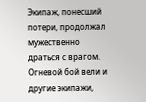Экипаж, понесший потери, продолжал мужественно драться с врагом.
Огневой бой вели и другие экипажи,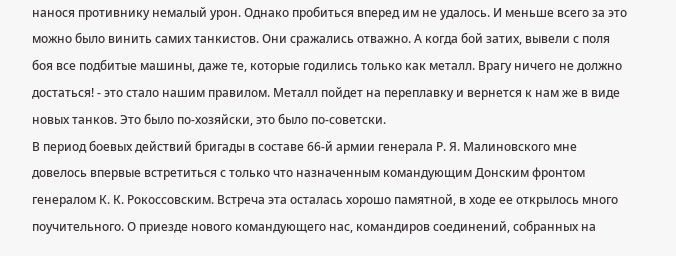нанося противнику немалый урон. Однако пробиться вперед им не удалось. И меньше всего за это можно было винить самих танкистов. Они сражались отважно. А когда бой затих, вывели с поля боя все подбитые машины, даже те, которые годились только как металл. Врагу ничего не должно достаться! - это стало нашим правилом. Металл пойдет на переплавку и вернется к нам же в виде новых танков. Это было по-хозяйски, это было по-советски.
В период боевых действий бригады в составе 66-й армии генерала Р. Я. Малиновского мне довелось впервые встретиться с только что назначенным командующим Донским фронтом генералом К. К. Рокоссовским. Встреча эта осталась хорошо памятной, в ходе ее открылось много поучительного. О приезде нового командующего нас, командиров соединений, собранных на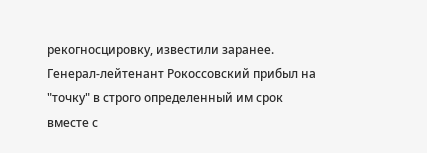рекогносцировку, известили заранее. Генерал-лейтенант Рокоссовский прибыл на "точку" в строго определенный им срок вместе с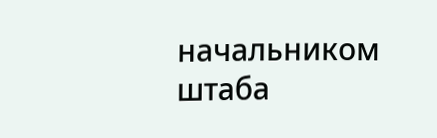начальником штаба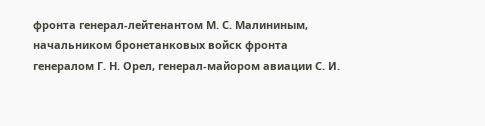фронта генерал-лейтенантом М. С. Малининым, начальником бронетанковых войск фронта генералом Г. Н. Орел, генерал-майором авиации С. И.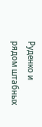Руденко и рядом штабных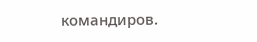командиров.